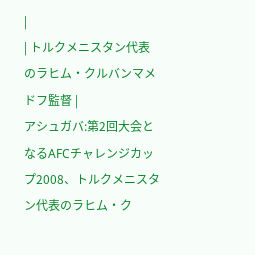|
| トルクメニスタン代表のラヒム・クルバンマメドフ監督 |
アシュガバ:第2回大会となるAFCチャレンジカップ2008、トルクメニスタン代表のラヒム・ク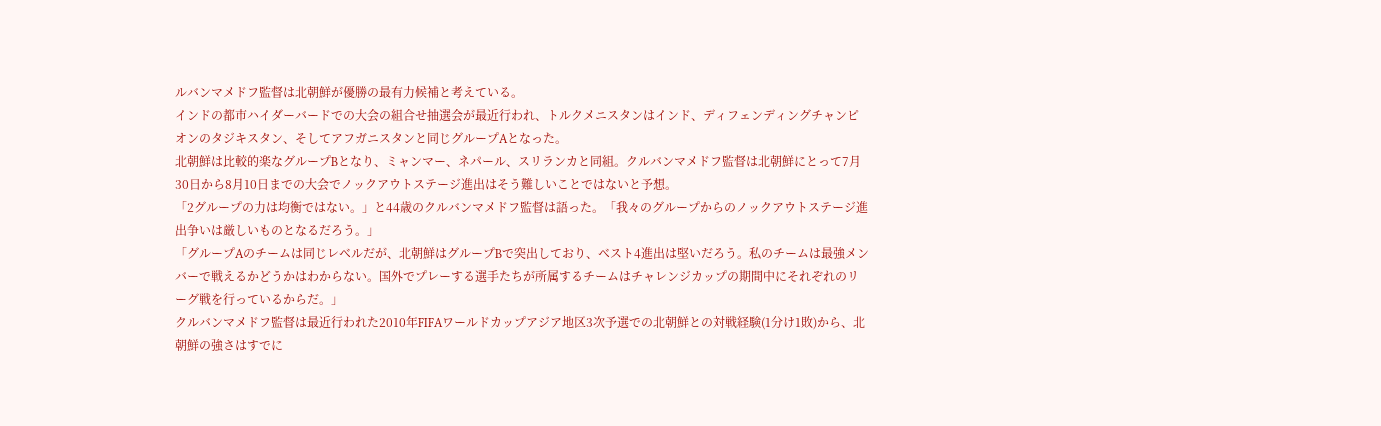ルバンマメドフ監督は北朝鮮が優勝の最有力候補と考えている。
インドの都市ハイダーバードでの大会の組合せ抽選会が最近行われ、トルクメニスタンはインド、ディフェンディングチャンピオンのタジキスタン、そしてアフガニスタンと同じグループAとなった。
北朝鮮は比較的楽なグループBとなり、ミャンマー、ネパール、スリランカと同組。クルバンマメドフ監督は北朝鮮にとって7月30日から8月10日までの大会でノックアウトステージ進出はそう難しいことではないと予想。
「2グループの力は均衡ではない。」と44歳のクルバンマメドフ監督は語った。「我々のグループからのノックアウトステージ進出争いは厳しいものとなるだろう。」
「グループAのチームは同じレベルだが、北朝鮮はグループBで突出しており、ベスト4進出は堅いだろう。私のチームは最強メンバーで戦えるかどうかはわからない。国外でプレーする選手たちが所属するチームはチャレンジカップの期間中にそれぞれのリーグ戦を行っているからだ。」
クルバンマメドフ監督は最近行われた2010年FIFAワールドカップアジア地区3次予選での北朝鮮との対戦経験(1分け1敗)から、北朝鮮の強さはすでに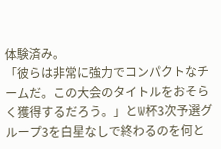体験済み。
「彼らは非常に強力でコンパクトなチームだ。この大会のタイトルをおそらく獲得するだろう。」とW杯3次予選グループ3を白星なしで終わるのを何と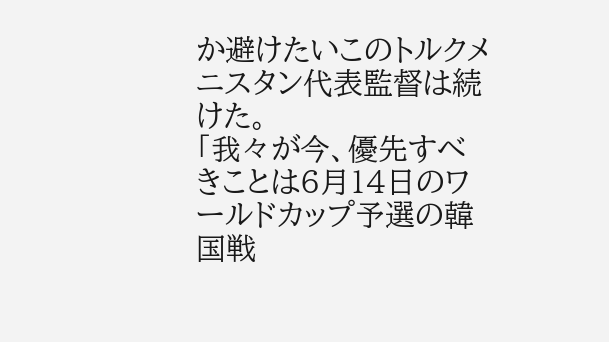か避けたいこのトルクメニスタン代表監督は続けた。
「我々が今、優先すべきことは6月14日のワールドカップ予選の韓国戦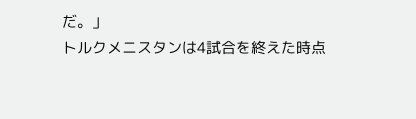だ。」
トルクメニスタンは4試合を終えた時点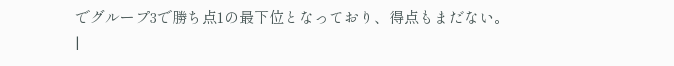でグループ3で勝ち点1の最下位となっており、得点もまだない。
|